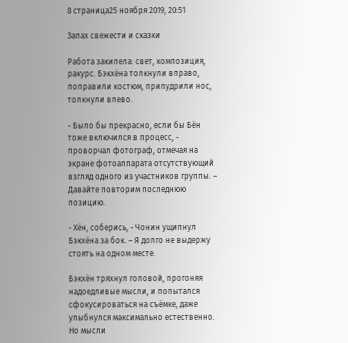8 страница25 ноября 2019, 20:51

Запах свежести и сказки

Работа закипела: свет, композиция, ракурс. Бэкхёна толкнули вправо, поправили костюм, припудрили нос, толкнули влево.

- Было бы прекрасно, если бы Бён тоже включился в процесс, - проворчал фотограф, отмечая на экране фотоаппарата отсутствующий взгляд одного из участников группы. – Давайте повторим последнюю позицию.

- Хён, соберись, - Чонин ущипнул Бэкхёна за бок. – Я долго не выдержу стоять на одном месте.

Бэкхён тряхнул головой, прогоняя надоедливые мысли, и попытался сфокусироваться на съёмке, даже улыбнулся максимально естественно. Но мысли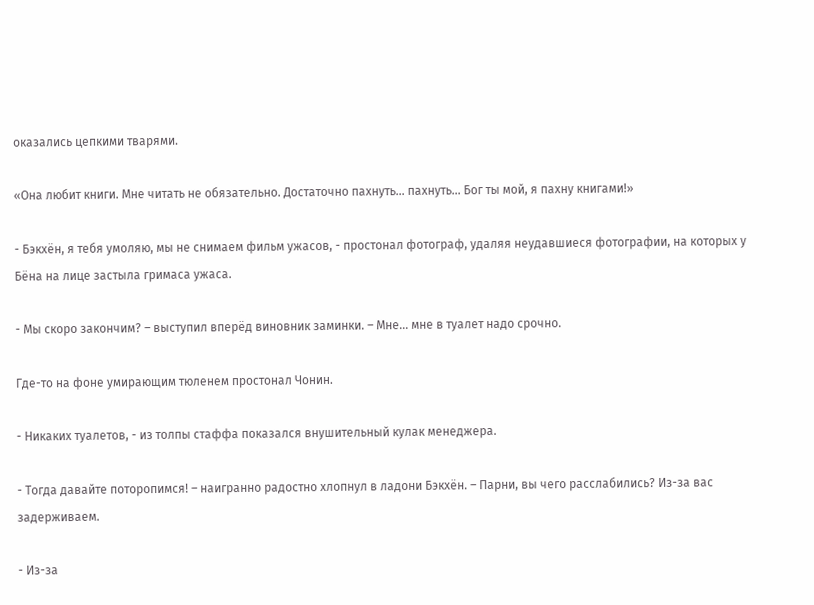оказались цепкими тварями.

«Она любит книги. Мне читать не обязательно. Достаточно пахнуть... пахнуть... Бог ты мой, я пахну книгами!»

- Бэкхён, я тебя умоляю, мы не снимаем фильм ужасов, - простонал фотограф, удаляя неудавшиеся фотографии, на которых у Бёна на лице застыла гримаса ужаса.

- Мы скоро закончим? – выступил вперёд виновник заминки. – Мне... мне в туалет надо срочно.

Где-то на фоне умирающим тюленем простонал Чонин.

- Никаких туалетов, - из толпы стаффа показался внушительный кулак менеджера.

- Тогда давайте поторопимся! – наигранно радостно хлопнул в ладони Бэкхён. – Парни, вы чего расслабились? Из-за вас задерживаем.

- Из-за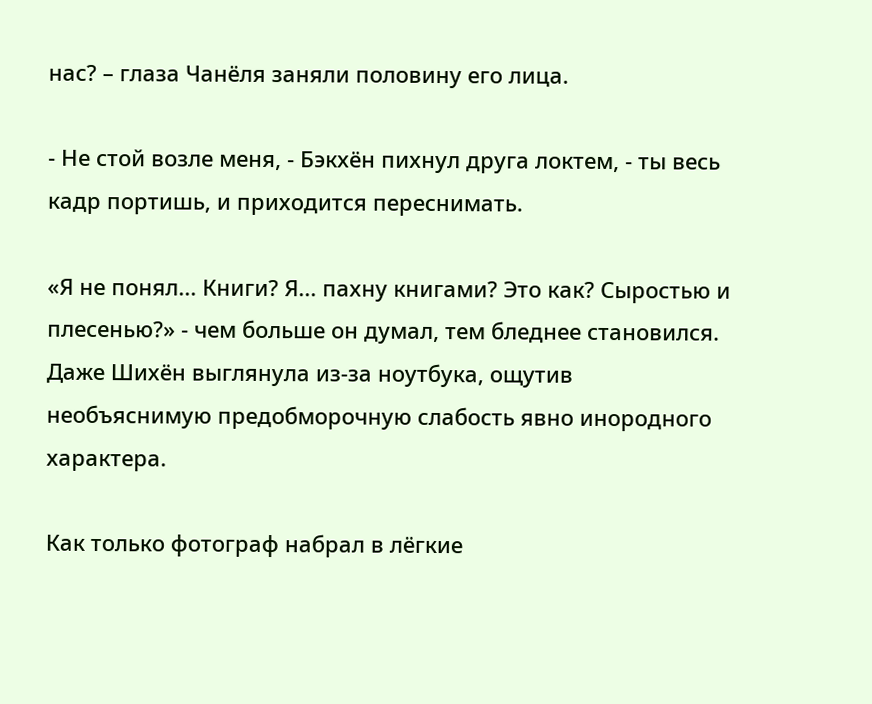нас? – глаза Чанёля заняли половину его лица.

- Не стой возле меня, - Бэкхён пихнул друга локтем, - ты весь кадр портишь, и приходится переснимать.

«Я не понял... Книги? Я... пахну книгами? Это как? Сыростью и плесенью?» - чем больше он думал, тем бледнее становился. Даже Шихён выглянула из-за ноутбука, ощутив необъяснимую предобморочную слабость явно инородного характера.

Как только фотограф набрал в лёгкие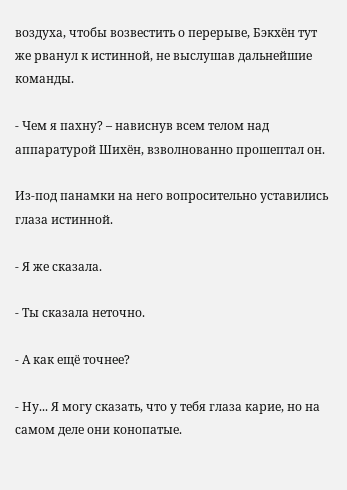воздуха, чтобы возвестить о перерыве, Бэкхён тут же рванул к истинной, не выслушав дальнейшие команды.

- Чем я пахну? – нависнув всем телом над аппаратурой Шихён, взволнованно прошептал он.

Из-под панамки на него вопросительно уставились глаза истинной.

- Я же сказала.

- Ты сказала неточно.

- А как ещё точнее?

- Ну... Я могу сказать, что у тебя глаза карие, но на самом деле они конопатые.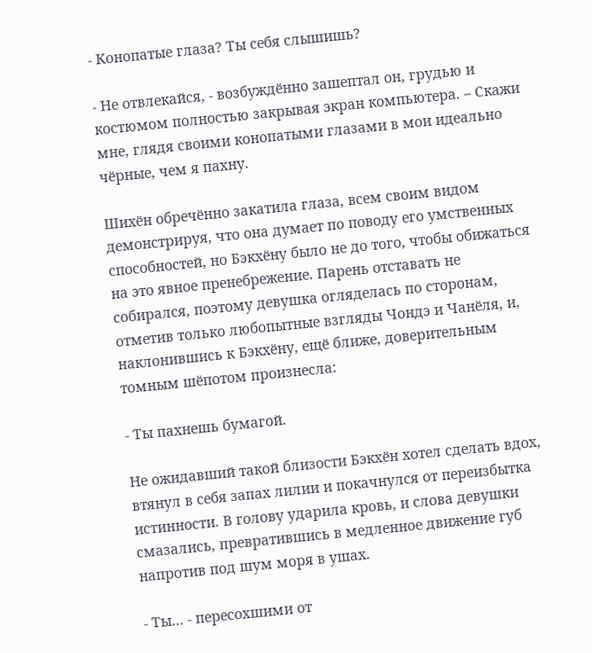- Конопатые глаза? Ты себя слышишь?

- Не отвлекайся, - возбуждённо зашептал он, грудью и костюмом полностью закрывая экран компьютера. – Скажи мне, глядя своими конопатыми глазами в мои идеально чёрные, чем я пахну.

Шихён обречённо закатила глаза, всем своим видом демонстрируя, что она думает по поводу его умственных способностей, но Бэкхёну было не до того, чтобы обижаться на это явное пренебрежение. Парень отставать не собирался, поэтому девушка огляделась по сторонам, отметив только любопытные взгляды Чондэ и Чанёля, и, наклонившись к Бэкхёну, ещё ближе, доверительным томным шёпотом произнесла:

- Ты пахнешь бумагой.

Не ожидавший такой близости Бэкхён хотел сделать вдох, втянул в себя запах лилии и покачнулся от переизбытка истинности. В голову ударила кровь, и слова девушки смазались, превратившись в медленное движение губ напротив под шум моря в ушах.

- Ты... - пересохшими от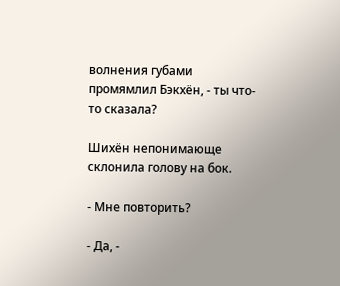волнения губами промямлил Бэкхён, - ты что-то сказала?

Шихён непонимающе склонила голову на бок.

- Мне повторить?

- Да, -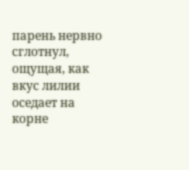парень нервно сглотнул, ощущая, как вкус лилии оседает на корне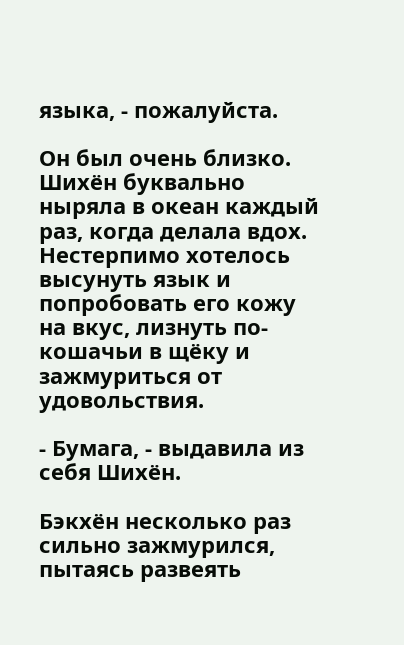языка, - пожалуйста.

Он был очень близко. Шихён буквально ныряла в океан каждый раз, когда делала вдох. Нестерпимо хотелось высунуть язык и попробовать его кожу на вкус, лизнуть по-кошачьи в щёку и зажмуриться от удовольствия.

- Бумага, - выдавила из себя Шихён.

Бэкхён несколько раз сильно зажмурился, пытаясь развеять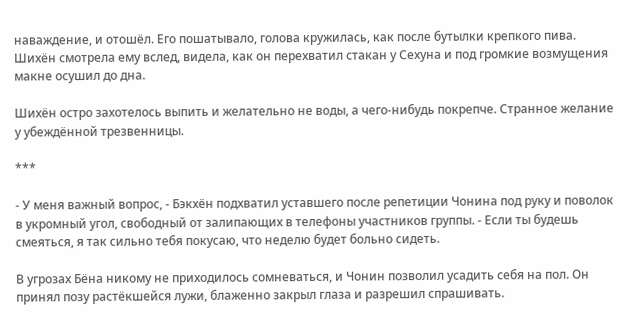наваждение, и отошёл. Его пошатывало, голова кружилась, как после бутылки крепкого пива. Шихён смотрела ему вслед, видела, как он перехватил стакан у Сехуна и под громкие возмущения макне осушил до дна.

Шихён остро захотелось выпить и желательно не воды, а чего-нибудь покрепче. Странное желание у убеждённой трезвенницы.

***

- У меня важный вопрос, - Бэкхён подхватил уставшего после репетиции Чонина под руку и поволок в укромный угол, свободный от залипающих в телефоны участников группы. - Если ты будешь смеяться, я так сильно тебя покусаю, что неделю будет больно сидеть.

В угрозах Бёна никому не приходилось сомневаться, и Чонин позволил усадить себя на пол. Он принял позу растёкшейся лужи, блаженно закрыл глаза и разрешил спрашивать.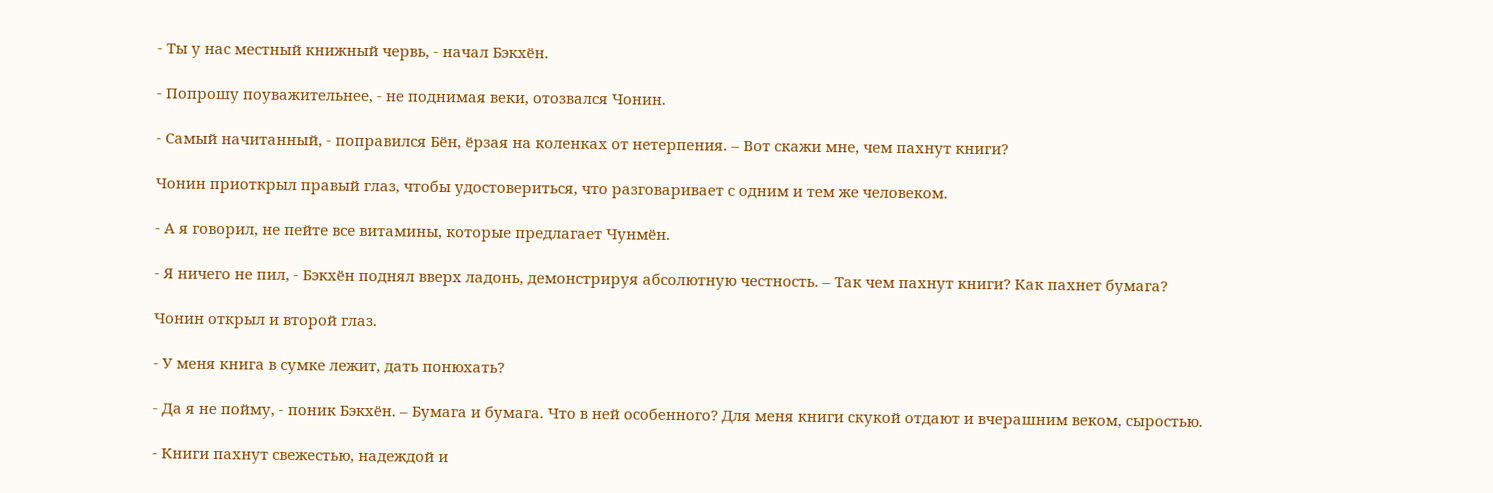- Ты у нас местный книжный червь, - начал Бэкхён.

- Попрошу поуважительнее, - не поднимая веки, отозвался Чонин.

- Самый начитанный, - поправился Бён, ёрзая на коленках от нетерпения. – Вот скажи мне, чем пахнут книги?

Чонин приоткрыл правый глаз, чтобы удостовериться, что разговаривает с одним и тем же человеком.

- А я говорил, не пейте все витамины, которые предлагает Чунмён.

- Я ничего не пил, - Бэкхён поднял вверх ладонь, демонстрируя абсолютную честность. – Так чем пахнут книги? Как пахнет бумага?

Чонин открыл и второй глаз.

- У меня книга в сумке лежит, дать понюхать?

- Да я не пойму, - поник Бэкхён. – Бумага и бумага. Что в ней особенного? Для меня книги скукой отдают и вчерашним веком, сыростью.

- Книги пахнут свежестью, надеждой и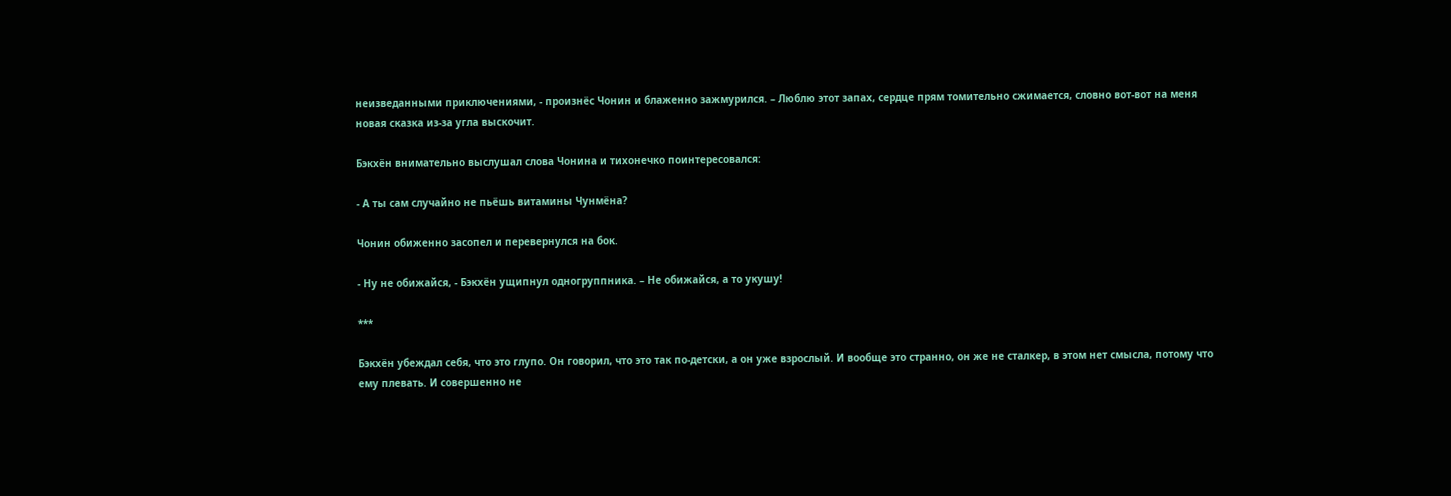неизведанными приключениями, - произнёс Чонин и блаженно зажмурился. – Люблю этот запах, сердце прям томительно сжимается, словно вот-вот на меня новая сказка из-за угла выскочит.

Бэкхён внимательно выслушал слова Чонина и тихонечко поинтересовался:

- А ты сам случайно не пьёшь витамины Чунмёна?

Чонин обиженно засопел и перевернулся на бок.

- Ну не обижайся, - Бэкхён ущипнул одногруппника. – Не обижайся, а то укушу!

***

Бэкхён убеждал себя, что это глупо. Он говорил, что это так по-детски, а он уже взрослый. И вообще это странно, он же не сталкер, в этом нет смысла, потому что ему плевать. И совершенно не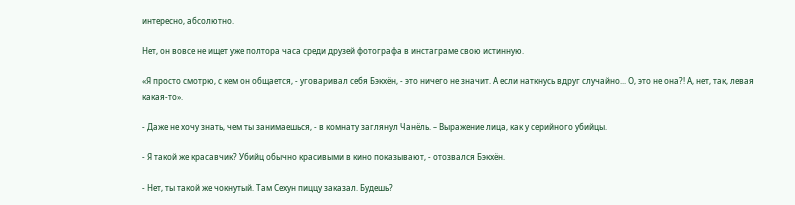интересно, абсолютно.

Нет, он вовсе не ищет уже полтора часа среди друзей фотографа в инстаграме свою истинную.

«Я просто смотрю, с кем он общается, - уговаривал себя Бэкхён, - это ничего не значит. А если наткнусь вдруг случайно... О, это не она?! А, нет, так, левая какая-то».

- Даже не хочу знать, чем ты занимаешься, - в комнату заглянул Чанёль. – Выражение лица, как у серийного убийцы.

- Я такой же красавчик? Убийц обычно красивыми в кино показывают, - отозвался Бэкхён.

- Нет, ты такой же чокнутый. Там Сехун пиццу заказал. Будешь?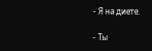- Я на диете.

- Ты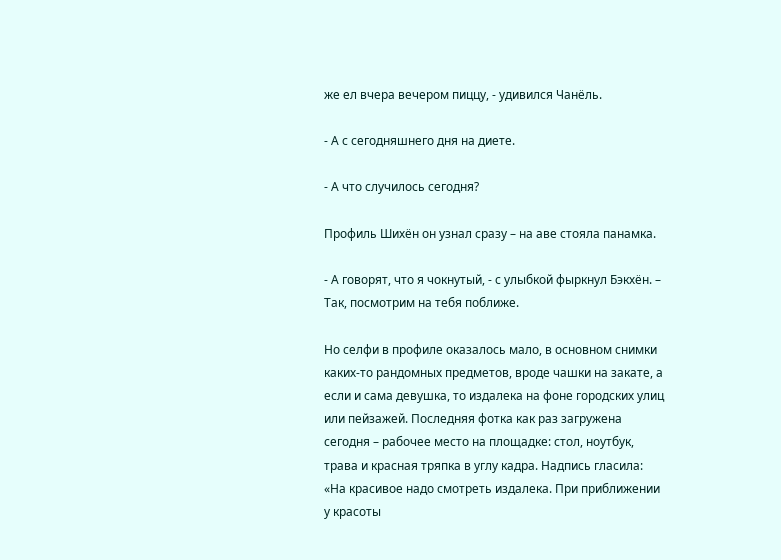же ел вчера вечером пиццу, - удивился Чанёль.

- А с сегодняшнего дня на диете.

- А что случилось сегодня?

Профиль Шихён он узнал сразу – на аве стояла панамка.

- А говорят, что я чокнутый, - с улыбкой фыркнул Бэкхён. – Так, посмотрим на тебя поближе.

Но селфи в профиле оказалось мало, в основном снимки каких-то рандомных предметов, вроде чашки на закате, а если и сама девушка, то издалека на фоне городских улиц или пейзажей. Последняя фотка как раз загружена сегодня – рабочее место на площадке: стол, ноутбук, трава и красная тряпка в углу кадра. Надпись гласила: «На красивое надо смотреть издалека. При приближении у красоты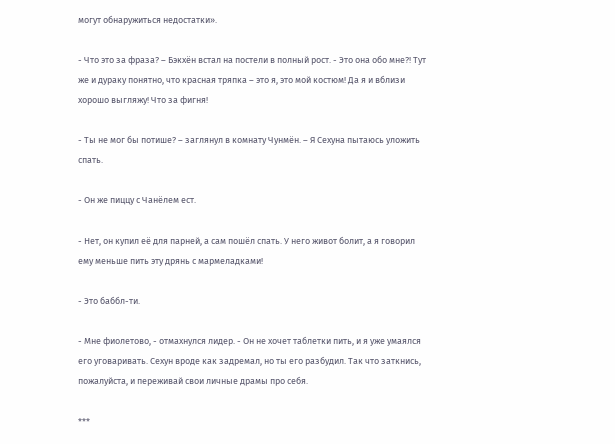могут обнаружиться недостатки».

- Что это за фраза? – Бэкхён встал на постели в полный рост. - Это она обо мне?! Тут же и дураку понятно, что красная тряпка – это я, это мой костюм! Да я и вблизи хорошо выгляжу! Что за фигня!

- Ты не мог бы потише? – заглянул в комнату Чунмён. – Я Сехуна пытаюсь уложить спать.

- Он же пиццу с Чанёлем ест.

- Нет, он купил её для парней, а сам пошёл спать. У него живот болит, а я говорил ему меньше пить эту дрянь с мармеладками!

- Это баббл-ти.

- Мне фиолетово, - отмахнулся лидер. - Он не хочет таблетки пить, и я уже умаялся его уговаривать. Сехун вроде как задремал, но ты его разбудил. Так что заткнись, пожалуйста, и переживай свои личные драмы про себя.

***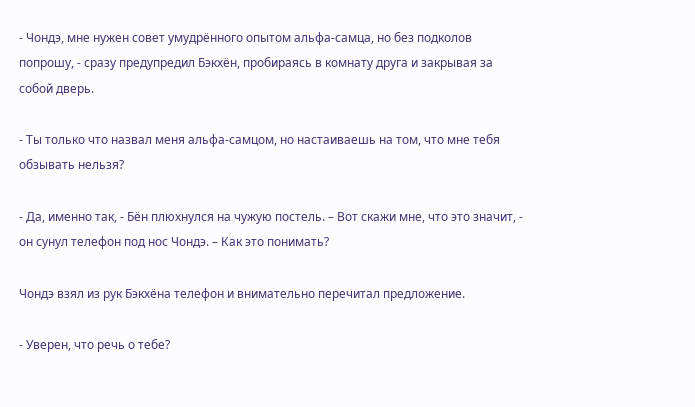- Чондэ, мне нужен совет умудрённого опытом альфа-самца, но без подколов попрошу, - сразу предупредил Бэкхён, пробираясь в комнату друга и закрывая за собой дверь.

- Ты только что назвал меня альфа-самцом, но настаиваешь на том, что мне тебя обзывать нельзя?

- Да, именно так, - Бён плюхнулся на чужую постель. – Вот скажи мне, что это значит, - он сунул телефон под нос Чондэ. – Как это понимать?

Чондэ взял из рук Бэкхёна телефон и внимательно перечитал предложение.

- Уверен, что речь о тебе?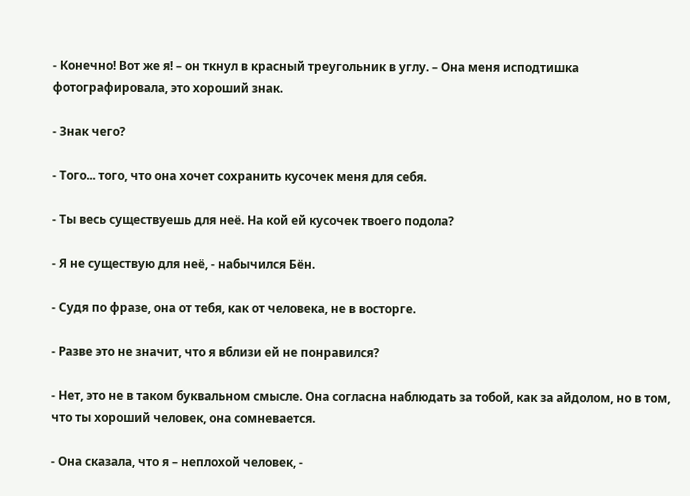- Конечно! Вот же я! – он ткнул в красный треугольник в углу. – Она меня исподтишка фотографировала, это хороший знак.

- Знак чего?

- Того... того, что она хочет сохранить кусочек меня для себя.

- Ты весь существуешь для неё. На кой ей кусочек твоего подола?

- Я не существую для неё, - набычился Бён.

- Судя по фразе, она от тебя, как от человека, не в восторге.

- Разве это не значит, что я вблизи ей не понравился?

- Нет, это не в таком буквальном смысле. Она согласна наблюдать за тобой, как за айдолом, но в том, что ты хороший человек, она сомневается.

- Она сказала, что я – неплохой человек, -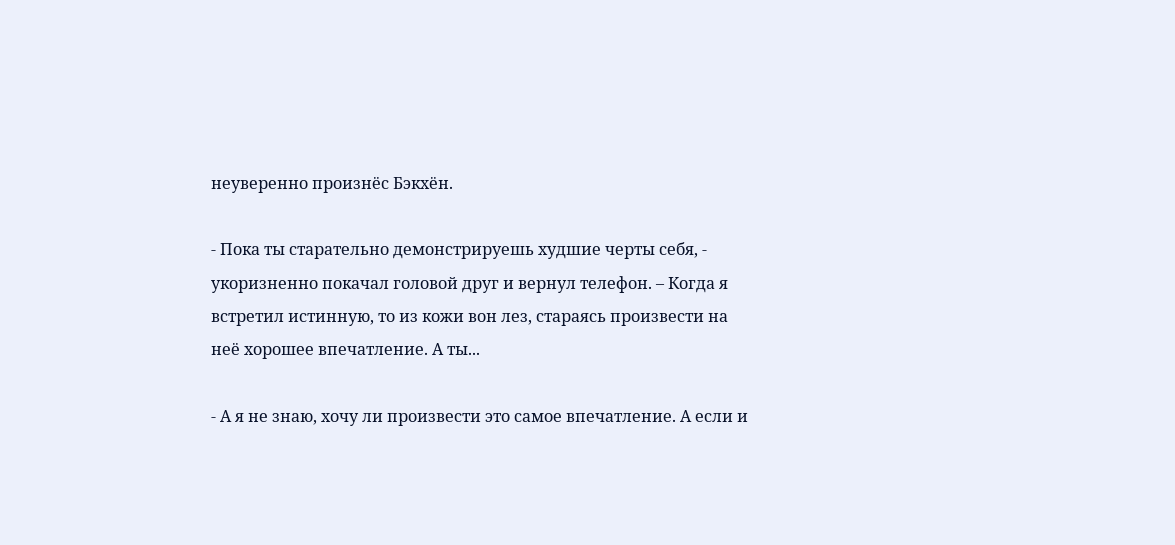неуверенно произнёс Бэкхён.

- Пока ты старательно демонстрируешь худшие черты себя, - укоризненно покачал головой друг и вернул телефон. – Когда я встретил истинную, то из кожи вон лез, стараясь произвести на неё хорошее впечатление. А ты...

- А я не знаю, хочу ли произвести это самое впечатление. А если и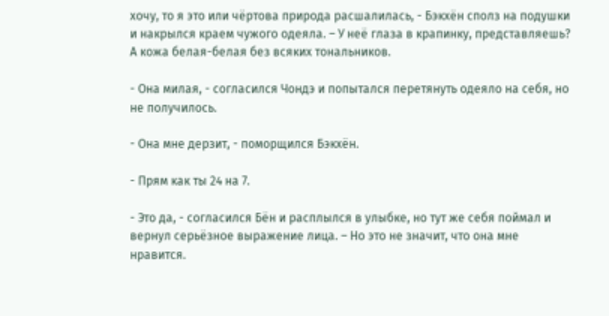хочу, то я это или чёртова природа расшалилась, - Бэкхён сполз на подушки и накрылся краем чужого одеяла. – У неё глаза в крапинку, представляешь? А кожа белая-белая без всяких тональников.

- Она милая, - согласился Чондэ и попытался перетянуть одеяло на себя, но не получилось.

- Она мне дерзит, - поморщился Бэкхён.

- Прям как ты 24 на 7.

- Это да, - согласился Бён и расплылся в улыбке, но тут же себя поймал и вернул серьёзное выражение лица. – Но это не значит, что она мне нравится.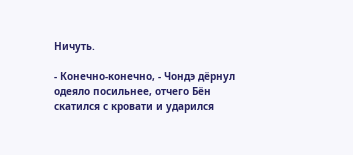Ничуть.

- Конечно-конечно, - Чондэ дёрнул одеяло посильнее, отчего Бён скатился с кровати и ударился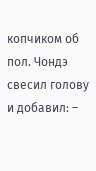копчиком об пол. Чондэ свесил голову и добавил: –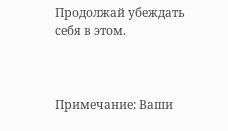Продолжай убеждать себя в этом.



Примечание: Ваши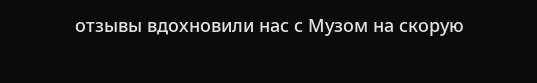отзывы вдохновили нас с Музом на скорую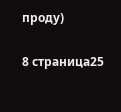проду)

8 страница25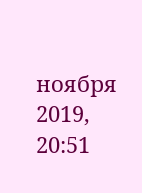ноября 2019, 20:51